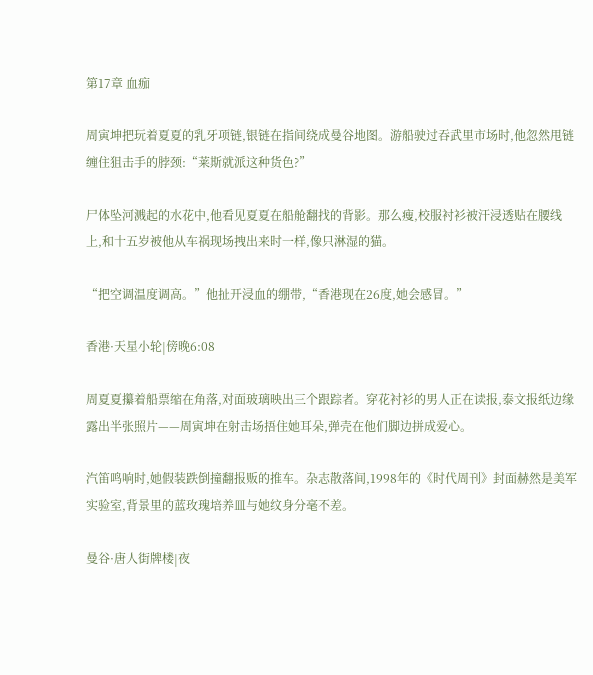第17章 血痂

周寅坤把玩着夏夏的乳牙项链,银链在指间绕成曼谷地图。游船驶过吞武里市场时,他忽然甩链缠住狙击手的脖颈:“莱斯就派这种货色?”

尸体坠河溅起的水花中,他看见夏夏在船舱翻找的背影。那么瘦,校服衬衫被汗浸透贴在腰线上,和十五岁被他从车祸现场拽出来时一样,像只淋湿的猫。

“把空调温度调高。”他扯开浸血的绷带,“香港现在26度,她会感冒。”

香港·天星小轮|傍晚6:08

周夏夏攥着船票缩在角落,对面玻璃映出三个跟踪者。穿花衬衫的男人正在读报,泰文报纸边缘露出半张照片——周寅坤在射击场捂住她耳朵,弹壳在他们脚边拼成爱心。

汽笛鸣响时,她假装跌倒撞翻报贩的推车。杂志散落间,1998年的《时代周刊》封面赫然是美军实验室,背景里的蓝玫瑰培养皿与她纹身分毫不差。

曼谷·唐人街牌楼|夜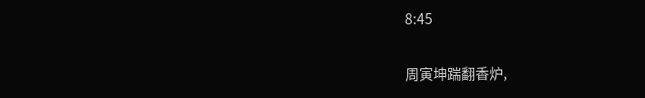8:45

周寅坤踹翻香炉,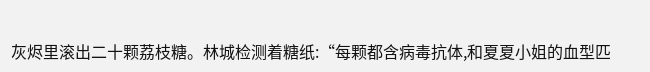灰烬里滚出二十颗荔枝糖。林城检测着糖纸:“每颗都含病毒抗体,和夏夏小姐的血型匹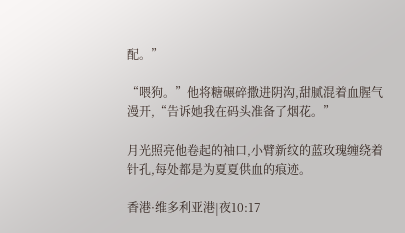配。”

“喂狗。”他将糖碾碎撒进阴沟,甜腻混着血腥气漫开,“告诉她我在码头准备了烟花。”

月光照亮他卷起的袖口,小臂新纹的蓝玫瑰缠绕着针孔,每处都是为夏夏供血的痕迹。

香港·维多利亚港|夜10:17